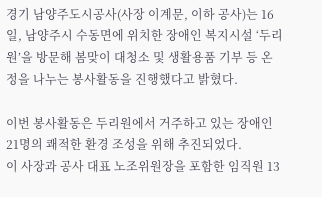경기 남양주도시공사(사장 이계문, 이하 공사)는 16일, 남양주시 수동면에 위치한 장애인 복지시설 ‘두리원’을 방문해 봄맞이 대청소 및 생활용품 기부 등 온정을 나누는 봉사활동을 진행했다고 밝혔다.

이번 봉사활동은 두리원에서 거주하고 있는 장애인 21명의 쾌적한 환경 조성을 위해 추진되었다.
이 사장과 공사 대표 노조위원장을 포함한 임직원 13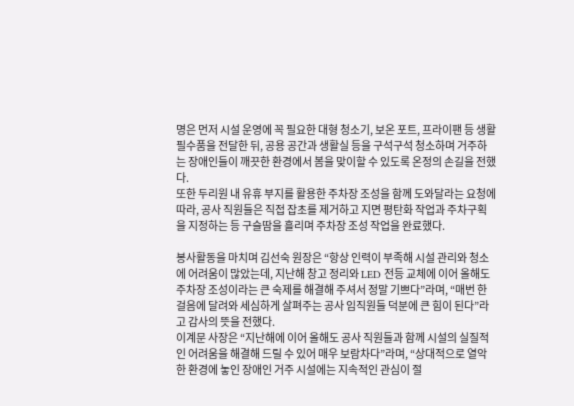명은 먼저 시설 운영에 꼭 필요한 대형 청소기, 보온 포트, 프라이팬 등 생활필수품을 전달한 뒤, 공용 공간과 생활실 등을 구석구석 청소하며 거주하는 장애인들이 깨끗한 환경에서 봄을 맞이할 수 있도록 온정의 손길을 전했다.
또한 두리원 내 유휴 부지를 활용한 주차장 조성을 함께 도와달라는 요청에 따라, 공사 직원들은 직접 잡초를 제거하고 지면 평탄화 작업과 주차구획을 지정하는 등 구슬땀을 흘리며 주차장 조성 작업을 완료했다.

봉사활동을 마치며 김선숙 원장은 “항상 인력이 부족해 시설 관리와 청소에 어려움이 많았는데, 지난해 창고 정리와 LED 전등 교체에 이어 올해도 주차장 조성이라는 큰 숙제를 해결해 주셔서 정말 기쁘다”라며, “매번 한걸음에 달려와 세심하게 살펴주는 공사 임직원들 덕분에 큰 힘이 된다”라고 감사의 뜻을 전했다.
이계문 사장은 “지난해에 이어 올해도 공사 직원들과 함께 시설의 실질적인 어려움을 해결해 드릴 수 있어 매우 보람차다”라며, “상대적으로 열악한 환경에 놓인 장애인 거주 시설에는 지속적인 관심이 절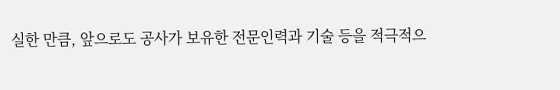실한 만큼, 앞으로도 공사가 보유한 전문인력과 기술 등을 적극적으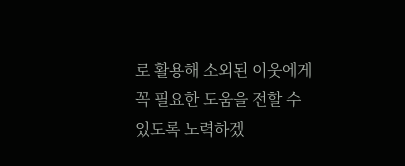로 활용해 소외된 이웃에게 꼭 필요한 도움을 전할 수 있도록 노력하겠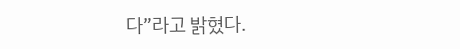다”라고 밝혔다.